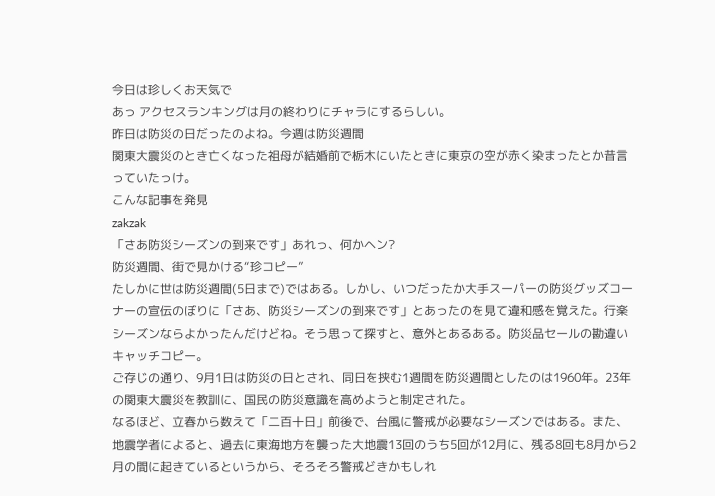今日は珍しくお天気で
あっ アクセスランキングは月の終わりにチャラにするらしい。
昨日は防災の日だったのよね。今週は防災週間
関東大震災のとき亡くなった祖母が結婚前で栃木にいたときに東京の空が赤く染まったとか昔言っていたっけ。
こんな記事を発見
zakzak
「さあ防災シーズンの到来です」あれっ、何かヘン?
防災週間、街で見かける“珍コピー”
たしかに世は防災週間(5日まで)ではある。しかし、いつだったか大手スーパーの防災グッズコーナーの宣伝のぼりに「さあ、防災シーズンの到来です」とあったのを見て違和感を覚えた。行楽シーズンならよかったんだけどね。そう思って探すと、意外とあるある。防災品セールの勘違いキャッチコピー。
ご存じの通り、9月1日は防災の日とされ、同日を挟む1週間を防災週間としたのは1960年。23年の関東大震災を教訓に、国民の防災意識を高めようと制定された。
なるほど、立春から数えて「二百十日」前後で、台風に警戒が必要なシーズンではある。また、地震学者によると、過去に東海地方を襲った大地震13回のうち5回が12月に、残る8回も8月から2月の間に起きているというから、そろそろ警戒どきかもしれ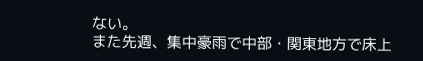ない。
また先週、集中豪雨で中部・関東地方で床上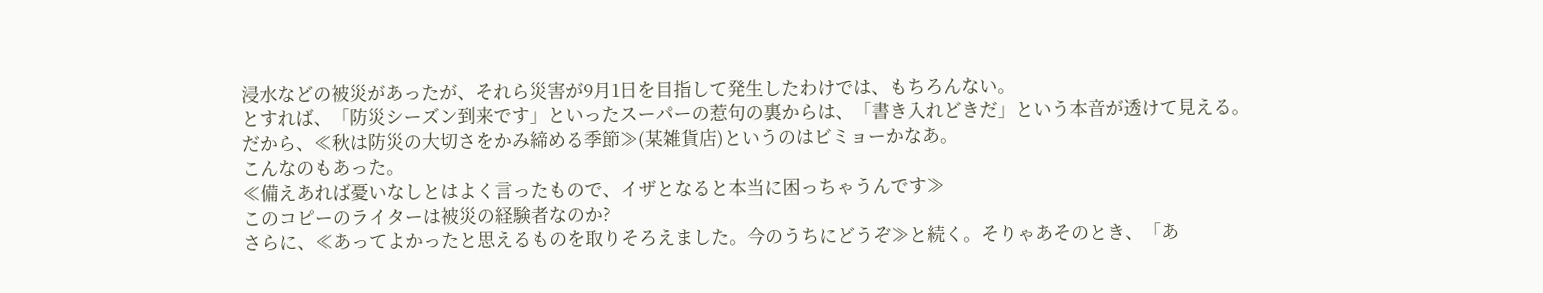浸水などの被災があったが、それら災害が9月1日を目指して発生したわけでは、もちろんない。
とすれば、「防災シーズン到来です」といったスーパーの惹句の裏からは、「書き入れどきだ」という本音が透けて見える。
だから、≪秋は防災の大切さをかみ締める季節≫(某雑貨店)というのはビミョーかなあ。
こんなのもあった。
≪備えあれば憂いなしとはよく言ったもので、イザとなると本当に困っちゃうんです≫
このコピーのライターは被災の経験者なのか?
さらに、≪あってよかったと思えるものを取りそろえました。今のうちにどうぞ≫と続く。そりゃあそのとき、「あ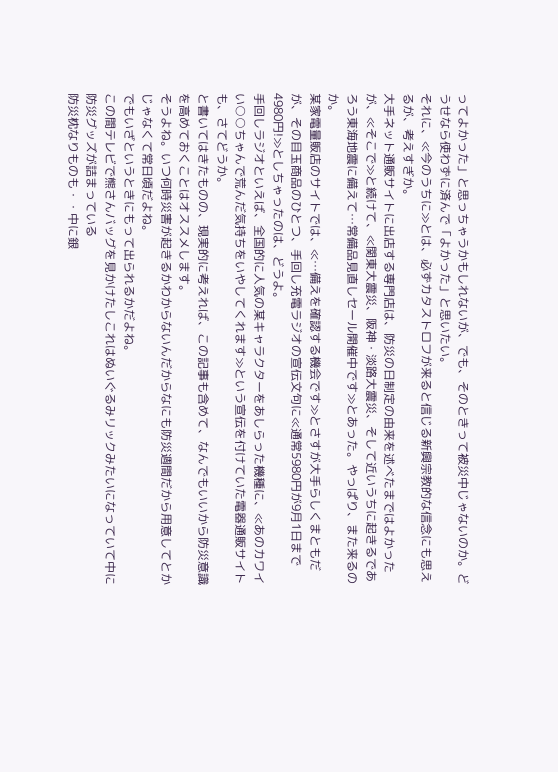ってよかった」と思っちゃうかもしれないが、でも、そのときって被災中じゃないのか。どうせなら使わずに済んで「よかった」と思いたい。
それに、≪今のうちに≫とは、必ずカタストロフが来ると信じる新興宗教的な信念にも思えるが、考えすぎか。
大手ネット通販サイトに出店する専門店は、防災の日制定の由来を述べたまではよかったが、≪そこで≫と続けて、≪関東大震災、阪神・淡路大震災、そして近いうちに起きるであろう東海地震に備えて…常備品見直しセール開催中です≫とあった。やっぱり、また来るのか。
某家電量販店のサイトでは、≪…備えを確認する機会です≫とさすが大手らしくまともだが、その目玉商品のひとつ、手回し充電ラジオの宣伝文句に≪通常5980円が9月1日まで4980円!≫としちゃったのは、どうよ。
手回しラジオといえば、全国的に人気の某キャラクターをあしらった機種に、≪あのカワイい○○ちゃんで荒んだ気持ちをいやしてくれます≫という宣伝を付けていた電器通販サイトも、さてどうか。
と書いてはきたものの、現実的に考えれば、この記事も含めて、なんでもいいから防災意識を高めておくことはオススメします。
そうよね。いつ何時災害が起きるかわからないんだからなにも防災週間だから用意してとかじゃなくて常日頃だよね。
でもいざというときにもって出られるかだよね。
この間テレビで熊さんバッグを見かけたしこれはぬいぐるみリックみたいになっていて中に防災グッズが詰まっている
防災枕なりものも・・中に銀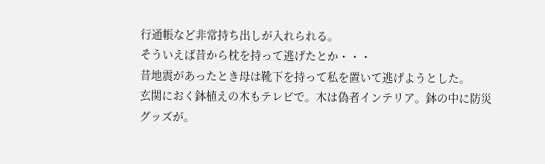行通帳など非常持ち出しが入れられる。
そういえば昔から枕を持って逃げたとか・・・
昔地震があったとき母は靴下を持って私を置いて逃げようとした。
玄関におく鉢植えの木もテレビで。木は偽者インテリア。鉢の中に防災グッズが。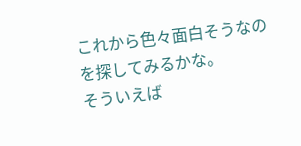これから色々面白そうなのを探してみるかな。
そういえば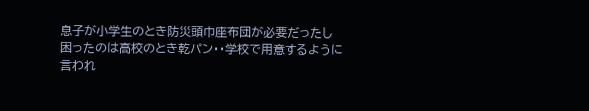息子が小学生のとき防災頭巾座布団が必要だったし
困ったのは高校のとき乾パン・・学校で用意するように言われ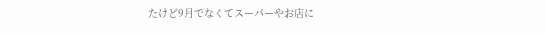たけど9月でなくてスーパーやお店に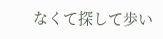なくて探して歩い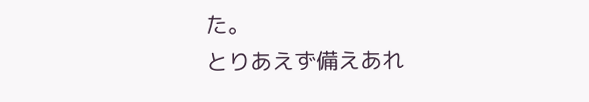た。
とりあえず備えあれ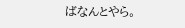ばなんとやら。